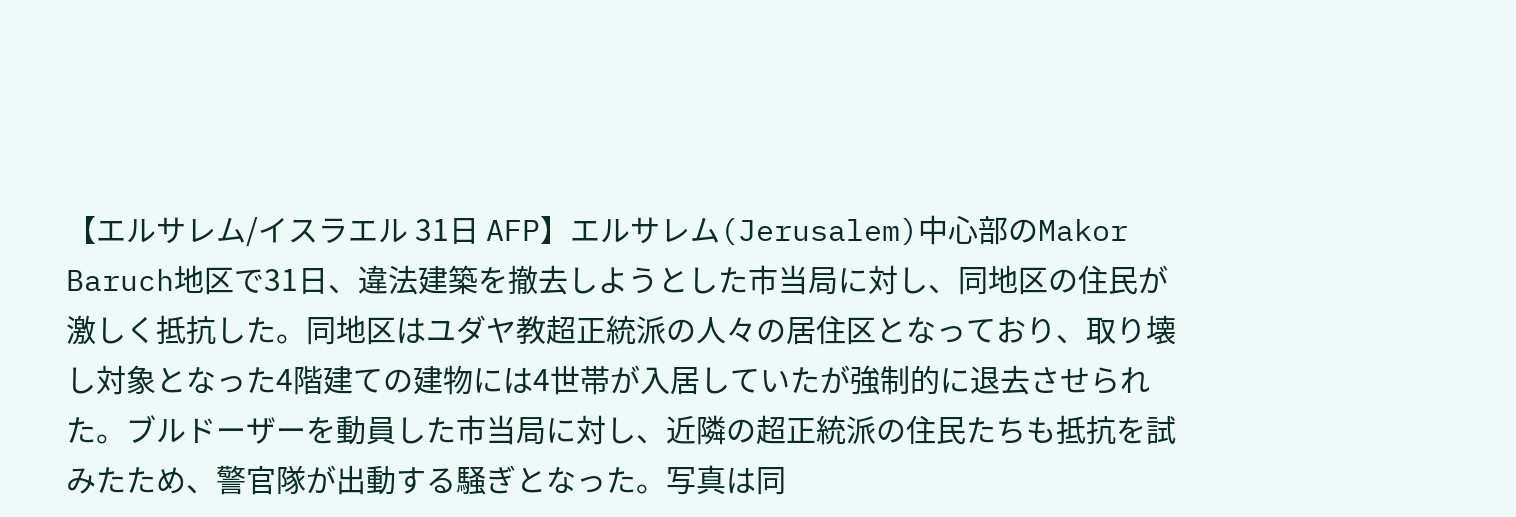【エルサレム/イスラエル 31日 AFP】エルサレム(Jerusalem)中心部のMakor Baruch地区で31日、違法建築を撤去しようとした市当局に対し、同地区の住民が激しく抵抗した。同地区はユダヤ教超正統派の人々の居住区となっており、取り壊し対象となった4階建ての建物には4世帯が入居していたが強制的に退去させられた。ブルドーザーを動員した市当局に対し、近隣の超正統派の住民たちも抵抗を試みたため、警官隊が出動する騒ぎとなった。写真は同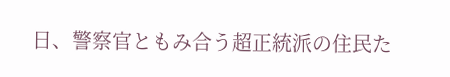日、警察官ともみ合う超正統派の住民た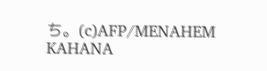ち。(c)AFP/MENAHEM KAHANA